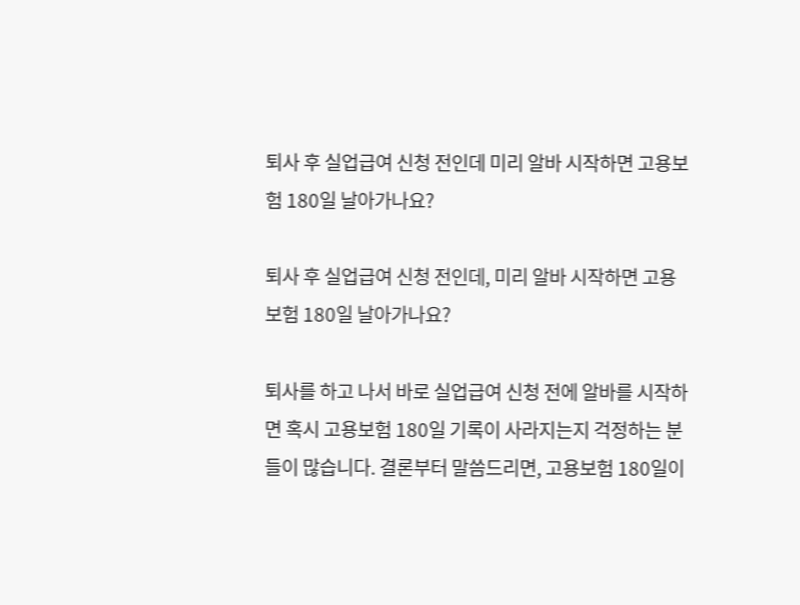퇴사 후 실업급여 신청 전인데 미리 알바 시작하면 고용보험 180일 날아가나요?

퇴사 후 실업급여 신청 전인데, 미리 알바 시작하면 고용보험 180일 날아가나요?

퇴사를 하고 나서 바로 실업급여 신청 전에 알바를 시작하면 혹시 고용보험 180일 기록이 사라지는지 걱정하는 분들이 많습니다. 결론부터 말씀드리면, 고용보험 180일이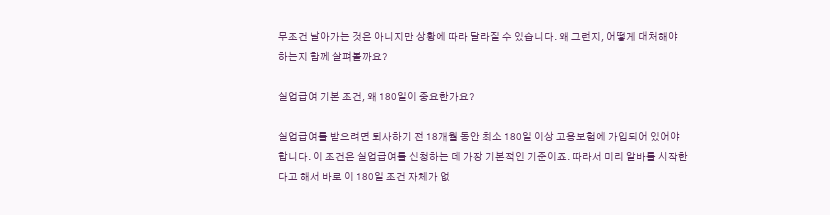무조건 날아가는 것은 아니지만 상황에 따라 달라질 수 있습니다. 왜 그런지, 어떻게 대처해야 하는지 함께 살펴볼까요?

실업급여 기본 조건, 왜 180일이 중요한가요?

실업급여를 받으려면 퇴사하기 전 18개월 동안 최소 180일 이상 고용보험에 가입되어 있어야 합니다. 이 조건은 실업급여를 신청하는 데 가장 기본적인 기준이죠. 따라서 미리 알바를 시작한다고 해서 바로 이 180일 조건 자체가 없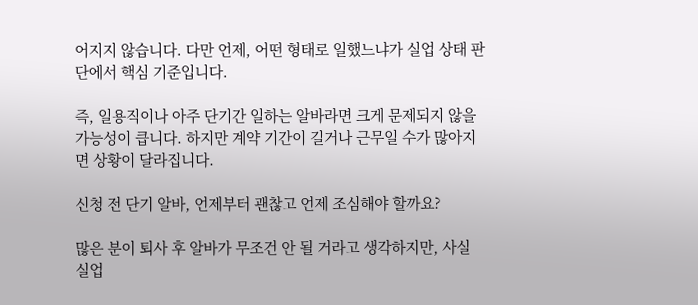어지지 않습니다. 다만 언제, 어떤 형태로 일했느냐가 실업 상태 판단에서 핵심 기준입니다.

즉, 일용직이나 아주 단기간 일하는 알바라면 크게 문제되지 않을 가능성이 큽니다. 하지만 계약 기간이 길거나 근무일 수가 많아지면 상황이 달라집니다.

신청 전 단기 알바, 언제부터 괜찮고 언제 조심해야 할까요?

많은 분이 퇴사 후 알바가 무조건 안 될 거라고 생각하지만, 사실 실업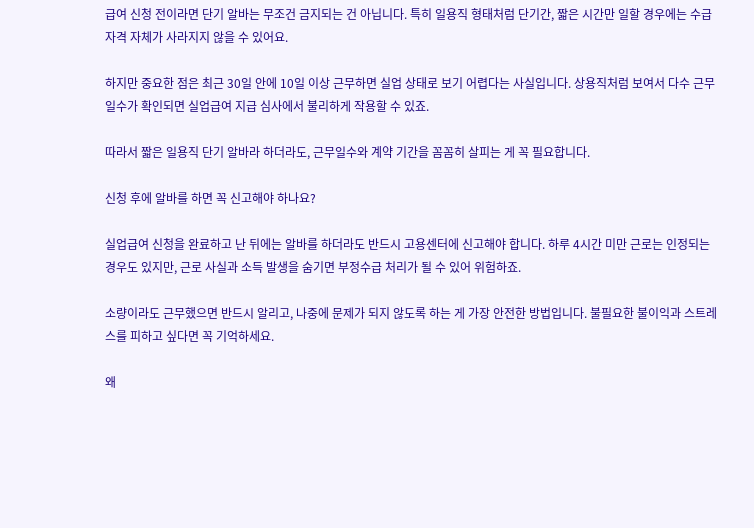급여 신청 전이라면 단기 알바는 무조건 금지되는 건 아닙니다. 특히 일용직 형태처럼 단기간, 짧은 시간만 일할 경우에는 수급 자격 자체가 사라지지 않을 수 있어요.

하지만 중요한 점은 최근 30일 안에 10일 이상 근무하면 실업 상태로 보기 어렵다는 사실입니다. 상용직처럼 보여서 다수 근무일수가 확인되면 실업급여 지급 심사에서 불리하게 작용할 수 있죠.

따라서 짧은 일용직 단기 알바라 하더라도, 근무일수와 계약 기간을 꼼꼼히 살피는 게 꼭 필요합니다.

신청 후에 알바를 하면 꼭 신고해야 하나요?

실업급여 신청을 완료하고 난 뒤에는 알바를 하더라도 반드시 고용센터에 신고해야 합니다. 하루 4시간 미만 근로는 인정되는 경우도 있지만, 근로 사실과 소득 발생을 숨기면 부정수급 처리가 될 수 있어 위험하죠.

소량이라도 근무했으면 반드시 알리고, 나중에 문제가 되지 않도록 하는 게 가장 안전한 방법입니다. 불필요한 불이익과 스트레스를 피하고 싶다면 꼭 기억하세요.

왜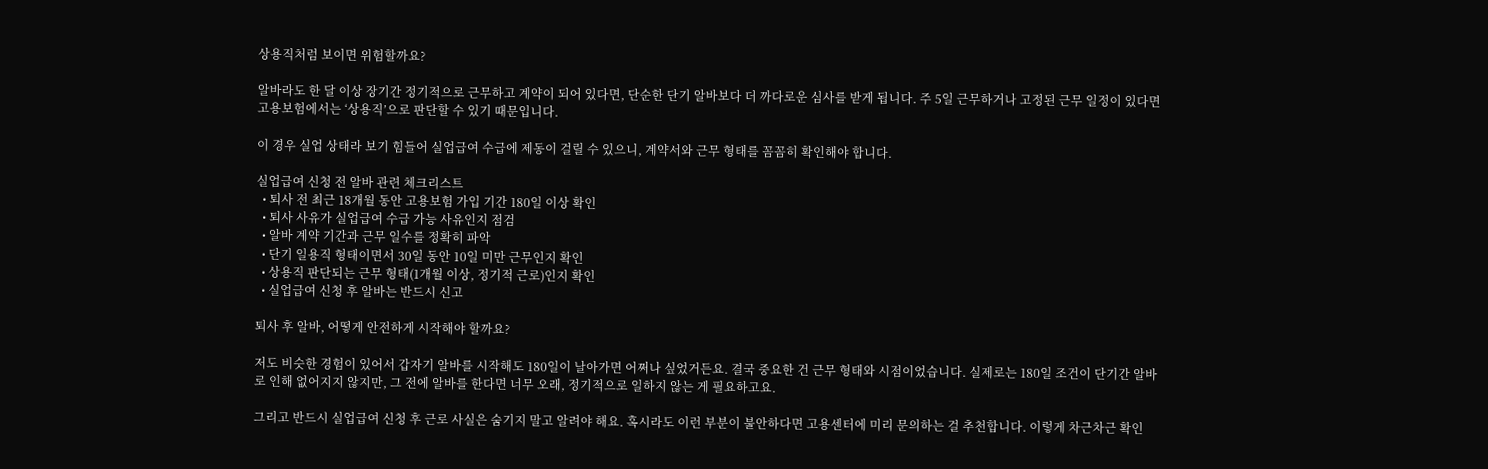상용직처럼 보이면 위험할까요?

알바라도 한 달 이상 장기간 정기적으로 근무하고 계약이 되어 있다면, 단순한 단기 알바보다 더 까다로운 심사를 받게 됩니다. 주 5일 근무하거나 고정된 근무 일정이 있다면 고용보험에서는 ‘상용직’으로 판단할 수 있기 때문입니다.

이 경우 실업 상태라 보기 힘들어 실업급여 수급에 제동이 걸릴 수 있으니, 계약서와 근무 형태를 꼼꼼히 확인해야 합니다.

실업급여 신청 전 알바 관련 체크리스트
  • 퇴사 전 최근 18개월 동안 고용보험 가입 기간 180일 이상 확인
  • 퇴사 사유가 실업급여 수급 가능 사유인지 점검
  • 알바 계약 기간과 근무 일수를 정확히 파악
  • 단기 일용직 형태이면서 30일 동안 10일 미만 근무인지 확인
  • 상용직 판단되는 근무 형태(1개월 이상, 정기적 근로)인지 확인
  • 실업급여 신청 후 알바는 반드시 신고

퇴사 후 알바, 어떻게 안전하게 시작해야 할까요?

저도 비슷한 경험이 있어서 갑자기 알바를 시작해도 180일이 날아가면 어쩌나 싶었거든요. 결국 중요한 건 근무 형태와 시점이었습니다. 실제로는 180일 조건이 단기간 알바로 인해 없어지지 않지만, 그 전에 알바를 한다면 너무 오래, 정기적으로 일하지 않는 게 필요하고요.

그리고 반드시 실업급여 신청 후 근로 사실은 숨기지 말고 알려야 해요. 혹시라도 이런 부분이 불안하다면 고용센터에 미리 문의하는 걸 추천합니다. 이렇게 차근차근 확인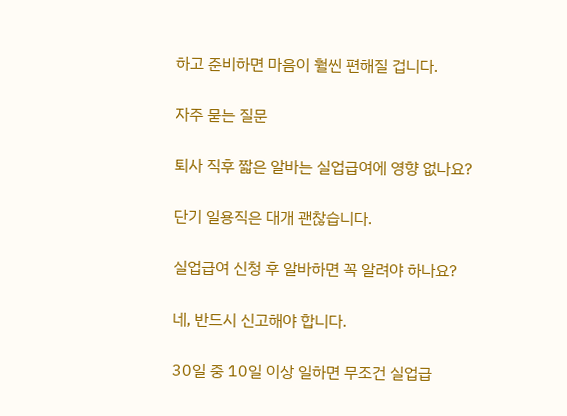하고 준비하면 마음이 훨씬 편해질 겁니다.

자주 묻는 질문

퇴사 직후 짧은 알바는 실업급여에 영향 없나요?

단기 일용직은 대개 괜찮습니다.

실업급여 신청 후 알바하면 꼭 알려야 하나요?

네, 반드시 신고해야 합니다.

30일 중 10일 이상 일하면 무조건 실업급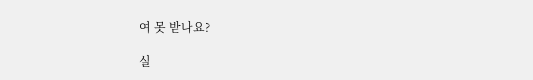여 못 받나요?

실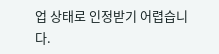업 상태로 인정받기 어렵습니다.